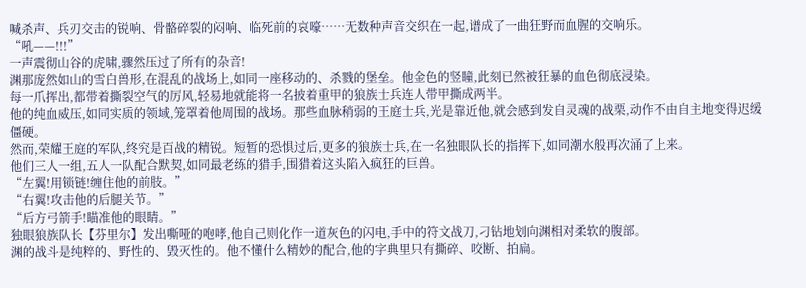喊杀声、兵刃交击的锐响、骨骼碎裂的闷响、临死前的哀嚎……无数种声音交织在一起,谱成了一曲狂野而血腥的交响乐。
“吼——!!!”
一声震彻山谷的虎啸,骤然压过了所有的杂音!
渊那庞然如山的雪白兽形,在混乱的战场上,如同一座移动的、杀戮的堡垒。他金色的竖瞳,此刻已然被狂暴的血色彻底浸染。
每一爪挥出,都带着撕裂空气的厉风,轻易地就能将一名披着重甲的狼族士兵连人带甲撕成两半。
他的纯血威压,如同实质的领域,笼罩着他周围的战场。那些血脉稍弱的王庭士兵,光是靠近他,就会感到发自灵魂的战栗,动作不由自主地变得迟缓僵硬。
然而,荣耀王庭的军队,终究是百战的精锐。短暂的恐惧过后,更多的狼族士兵,在一名独眼队长的指挥下,如同潮水般再次涌了上来。
他们三人一组,五人一队配合默契,如同最老练的猎手,围猎着这头陷入疯狂的巨兽。
“左翼!用锁链!缠住他的前肢。”
“右翼!攻击他的后腿关节。”
“后方弓箭手!瞄准他的眼睛。”
独眼狼族队长【芬里尔】发出嘶哑的咆哮,他自己则化作一道灰色的闪电,手中的符文战刀,刁钻地划向渊相对柔软的腹部。
渊的战斗是纯粹的、野性的、毁灭性的。他不懂什么精妙的配合,他的字典里只有撕碎、咬断、拍扁。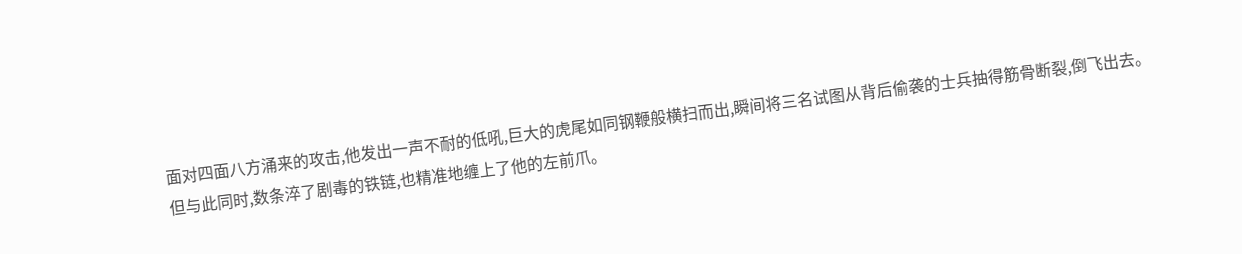面对四面八方涌来的攻击,他发出一声不耐的低吼,巨大的虎尾如同钢鞭般横扫而出,瞬间将三名试图从背后偷袭的士兵抽得筋骨断裂,倒飞出去。
但与此同时,数条淬了剧毒的铁链,也精准地缠上了他的左前爪。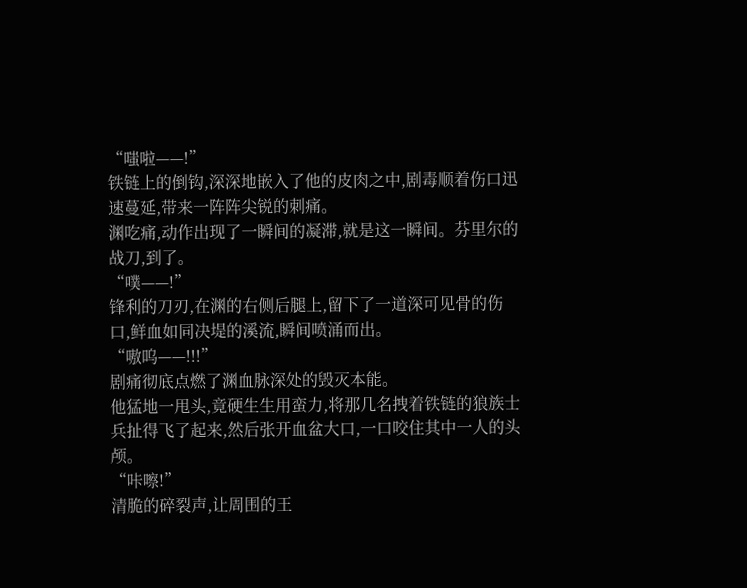“嗤啦——!”
铁链上的倒钩,深深地嵌入了他的皮肉之中,剧毒顺着伤口迅速蔓延,带来一阵阵尖锐的刺痛。
渊吃痛,动作出现了一瞬间的凝滞,就是这一瞬间。芬里尔的战刀,到了。
“噗——!”
锋利的刀刃,在渊的右侧后腿上,留下了一道深可见骨的伤口,鲜血如同决堤的溪流,瞬间喷涌而出。
“嗷呜——!!!”
剧痛彻底点燃了渊血脉深处的毁灭本能。
他猛地一甩头,竟硬生生用蛮力,将那几名拽着铁链的狼族士兵扯得飞了起来,然后张开血盆大口,一口咬住其中一人的头颅。
“咔嚓!”
清脆的碎裂声,让周围的王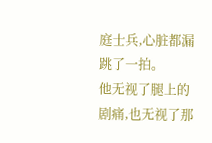庭士兵,心脏都漏跳了一拍。
他无视了腿上的剧痛,也无视了那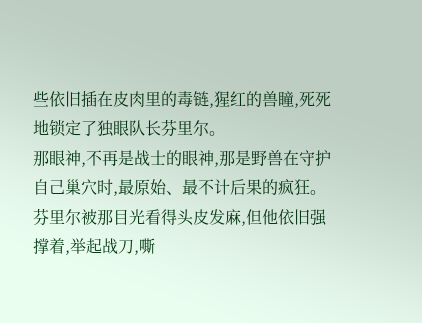些依旧插在皮肉里的毒链,猩红的兽瞳,死死地锁定了独眼队长芬里尔。
那眼神,不再是战士的眼神,那是野兽在守护自己巢穴时,最原始、最不计后果的疯狂。
芬里尔被那目光看得头皮发麻,但他依旧强撑着,举起战刀,嘶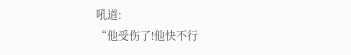吼道:
“他受伤了!他快不行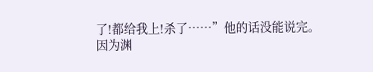了!都给我上!杀了……”他的话没能说完。
因为渊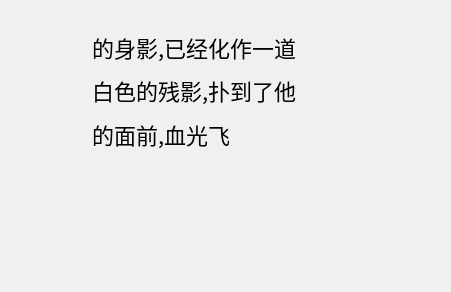的身影,已经化作一道白色的残影,扑到了他的面前,血光飞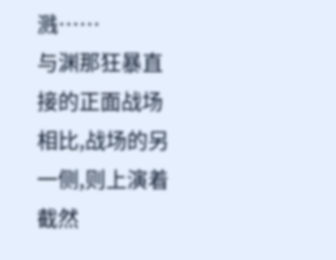溅……
与渊那狂暴直接的正面战场相比,战场的另一侧,则上演着截然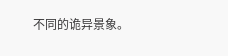不同的诡异景象。